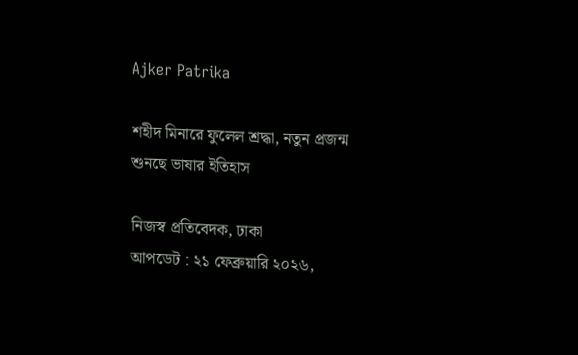Ajker Patrika

শহীদ মিনারে ফুলেল শ্রদ্ধা, নতুন প্রজন্ম শুনছে ভাষার ইতিহাস

নিজস্ব প্রতিবেদক, ঢাকা
আপডেট : ২১ ফেব্রুয়ারি ২০২৬,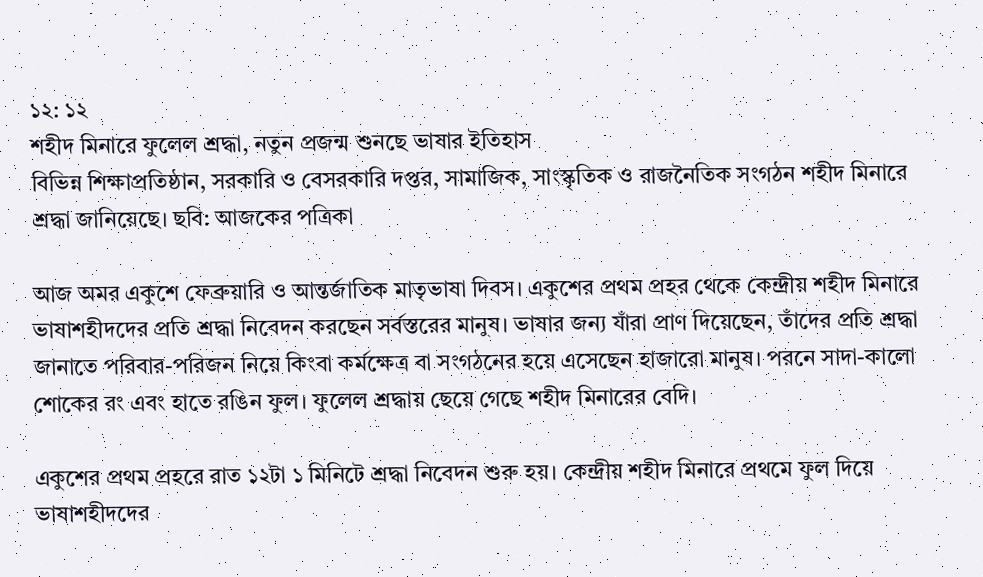১২: ১২
শহীদ মিনারে ফুলেল শ্রদ্ধা, নতুন প্রজন্ম শুনছে ভাষার ইতিহাস
বিভিন্ন শিক্ষাপ্রতিষ্ঠান, সরকারি ও বেসরকারি দপ্তর, সামাজিক, সাংস্কৃতিক ও রাজনৈতিক সংগঠন শহীদ মিনারে শ্রদ্ধা জানিয়েছে। ছবি: আজকের পত্রিকা

আজ অমর একুশে ফেব্রুয়ারি ও আন্তর্জাতিক মাতৃভাষা দিবস। একুশের প্রথম প্রহর থেকে কেন্দ্রীয় শহীদ মিনারে ভাষাশহীদদের প্রতি শ্রদ্ধা নিবেদন করছেন সর্বস্তরের মানুষ। ভাষার জন্য যাঁরা প্রাণ দিয়েছেন, তাঁদের প্রতি শ্রদ্ধা জানাতে পরিবার-পরিজন নিয়ে কিংবা কর্মক্ষেত্র বা সংগঠনের হয়ে এসেছেন হাজারো মানুষ। পরনে সাদা-কালো শোকের রং এবং হাতে রঙিন ফুল। ফুলেল শ্রদ্ধায় ছেয়ে গেছে শহীদ মিনারের বেদি।

একুশের প্রথম প্রহরে রাত ১২টা ১ মিনিটে শ্রদ্ধা নিবেদন শুরু হয়। কেন্দ্রীয় শহীদ মিনারে প্রথমে ফুল দিয়ে ভাষাশহীদদের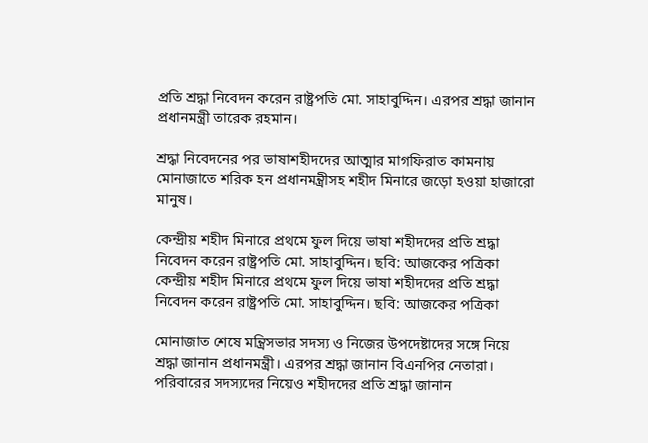প্রতি শ্রদ্ধা নিবেদন করেন রাষ্ট্রপতি মো. সাহাবুদ্দিন। এরপর শ্রদ্ধা জানান প্রধানমন্ত্রী তারেক রহমান।

শ্রদ্ধা নিবেদনের পর ভাষাশহীদদের আত্মার মাগফিরাত কামনায় মোনাজাতে শরিক হন প্রধানমন্ত্রীসহ শহীদ মিনারে জড়ো হওয়া হাজারো মানুষ।

কেন্দ্রীয় শহীদ মিনারে প্রথমে ফুল দিয়ে ভাষা শহীদদের প্রতি শ্রদ্ধা নিবেদন করেন রাষ্ট্রপতি মো. সাহাবুদ্দিন। ছবি: আজকের পত্রিকা
কেন্দ্রীয় শহীদ মিনারে প্রথমে ফুল দিয়ে ভাষা শহীদদের প্রতি শ্রদ্ধা নিবেদন করেন রাষ্ট্রপতি মো. সাহাবুদ্দিন। ছবি: আজকের পত্রিকা

মোনাজাত শেষে মন্ত্রিসভার সদস্য ও নিজের উপদেষ্টাদের সঙ্গে নিয়ে শ্রদ্ধা জানান প্রধানমন্ত্রী। এরপর শ্রদ্ধা জানান বিএনপির নেতারা। পরিবারের সদস্যদের নিয়েও শহীদদের প্রতি শ্রদ্ধা জানান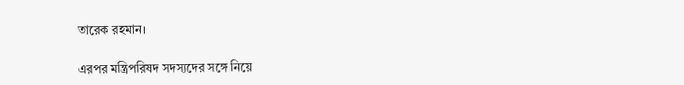তারেক রহমান।

এরপর মন্ত্রিপরিষদ সদস্যদের সঙ্গে নিয়ে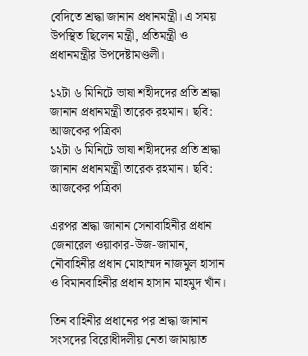বেদিতে শ্রদ্ধা জানান প্রধানমন্ত্রী। এ সময় উপস্থিত ছিলেন মন্ত্রী, প্রতিমন্ত্রী ও প্রধানমন্ত্রীর উপদেষ্টামণ্ডলী।

১২টা ৬ মিনিটে ভাষা শহীদদের প্রতি শ্রদ্ধা জানান প্রধানমন্ত্রী তারেক রহমান। ছবি: আজকের পত্রিকা
১২টা ৬ মিনিটে ভাষা শহীদদের প্রতি শ্রদ্ধা জানান প্রধানমন্ত্রী তারেক রহমান। ছবি: আজকের পত্রিকা

এরপর শ্রদ্ধা জানান সেনাবাহিনীর প্রধান জেনারেল ওয়াকার-উজ-জামান, নৌবাহিনীর প্রধান মোহাম্মদ নাজমুল হাসান ও বিমানবাহিনীর প্রধান হাসান মাহমুদ খাঁন।

তিন বাহিনীর প্রধানের পর শ্রদ্ধা জানান সংসদের বিরোধীদলীয় নেতা জামায়াত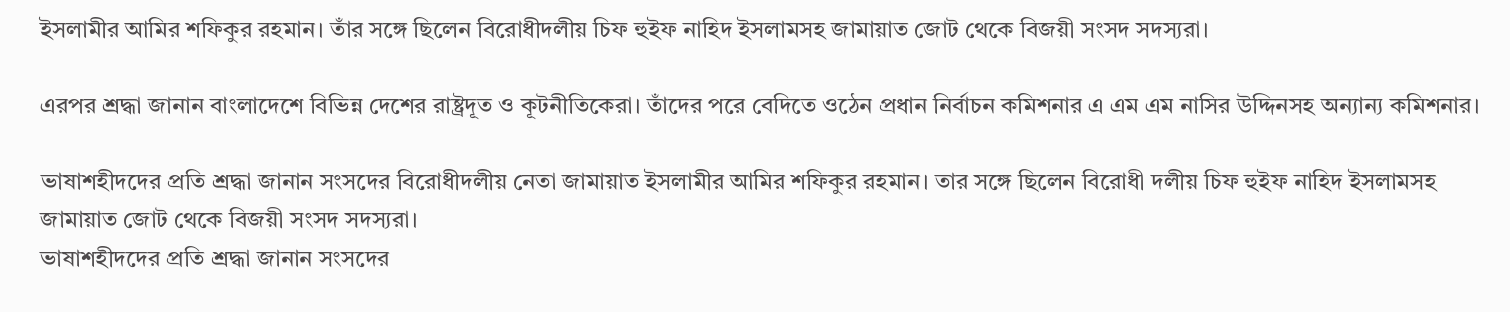ইসলামীর আমির শফিকুর রহমান। তাঁর সঙ্গে ছিলেন বিরোধীদলীয় চিফ হুইফ নাহিদ ইসলামসহ জামায়াত জোট থেকে বিজয়ী সংসদ সদস্যরা।

এরপর শ্রদ্ধা জানান বাংলাদেশে বিভিন্ন দেশের রাষ্ট্রদূত ও কূটনীতিকেরা। তাঁদের পরে বেদিতে ওঠেন প্রধান নির্বাচন কমিশনার এ এম এম নাসির উদ্দিনসহ অন্যান্য কমিশনার।

ভাষাশহীদদের প্রতি শ্রদ্ধা জানান সংসদের বিরোধীদলীয় নেতা জামায়াত ইসলামীর আমির শফিকুর রহমান। তার সঙ্গে ছিলেন বিরোধী দলীয় চিফ হুইফ নাহিদ ইসলামসহ জামায়াত জোট থেকে বিজয়ী সংসদ সদস্যরা।
ভাষাশহীদদের প্রতি শ্রদ্ধা জানান সংসদের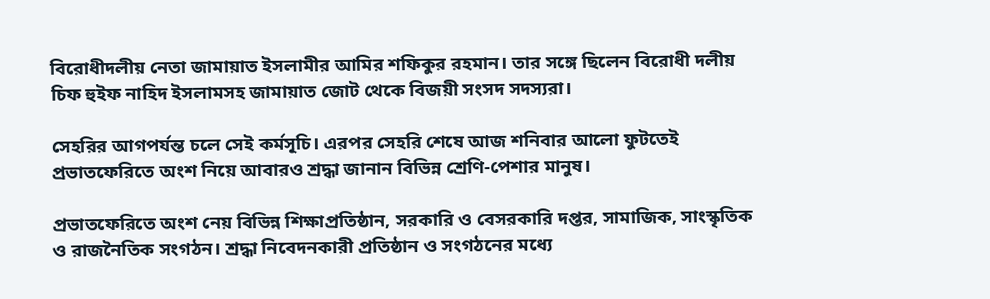বিরোধীদলীয় নেতা জামায়াত ইসলামীর আমির শফিকুর রহমান। তার সঙ্গে ছিলেন বিরোধী দলীয় চিফ হুইফ নাহিদ ইসলামসহ জামায়াত জোট থেকে বিজয়ী সংসদ সদস্যরা।

সেহরির আগপর্যন্ত চলে সেই কর্মসূচি। এরপর সেহরি শেষে আজ শনিবার আলো ফুটতেই প্রভাতফেরিতে অংশ নিয়ে আবারও শ্রদ্ধা জানান বিভিন্ন শ্রেণি-পেশার মানুষ।

প্রভাতফেরিতে অংশ নেয় বিভিন্ন শিক্ষাপ্রতিষ্ঠান, সরকারি ও বেসরকারি দপ্তর, সামাজিক, সাংস্কৃতিক ও রাজনৈতিক সংগঠন। শ্রদ্ধা নিবেদনকারী প্রতিষ্ঠান ও সংগঠনের মধ্যে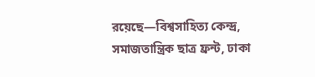রয়েছে—বিশ্বসাহিত্য কেন্দ্র, সমাজতান্ত্রিক ছাত্র ফ্রন্ট, ঢাকা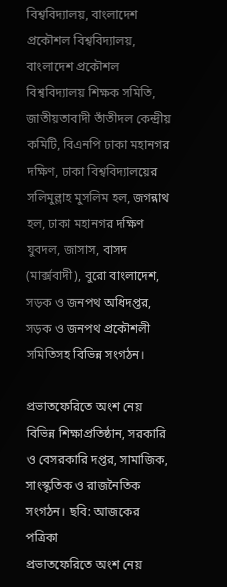বিশ্ববিদ্যালয়, বাংলাদেশ প্রকৌশল বিশ্ববিদ্যালয়, বাংলাদেশ প্রকৌশল বিশ্ববিদ্যালয় শিক্ষক সমিতি, জাতীয়তাবাদী তাঁতীদল কেন্দ্রীয় কমিটি, বিএনপি ঢাকা মহানগর দক্ষিণ, ঢাকা বিশ্ববিদ্যালয়ের সলিমুল্লাহ মুসলিম হল, জগন্নাথ হল, ঢাকা মহানগর দক্ষিণ যুবদল, জাসাস, বাসদ (মার্ক্সবাদী), বুরো বাংলাদেশ, সড়ক ও জনপথ অধিদপ্তর, সড়ক ও জনপথ প্রকৌশলী সমিতিসহ বিভিন্ন সংগঠন।

প্রভাতফেরিতে অংশ নেয় বিভিন্ন শিক্ষাপ্রতিষ্ঠান, সরকারি ও বেসরকারি দপ্তর, সামাজিক, সাংস্কৃতিক ও রাজনৈতিক সংগঠন। ছবি: আজকের পত্রিকা
প্রভাতফেরিতে অংশ নেয়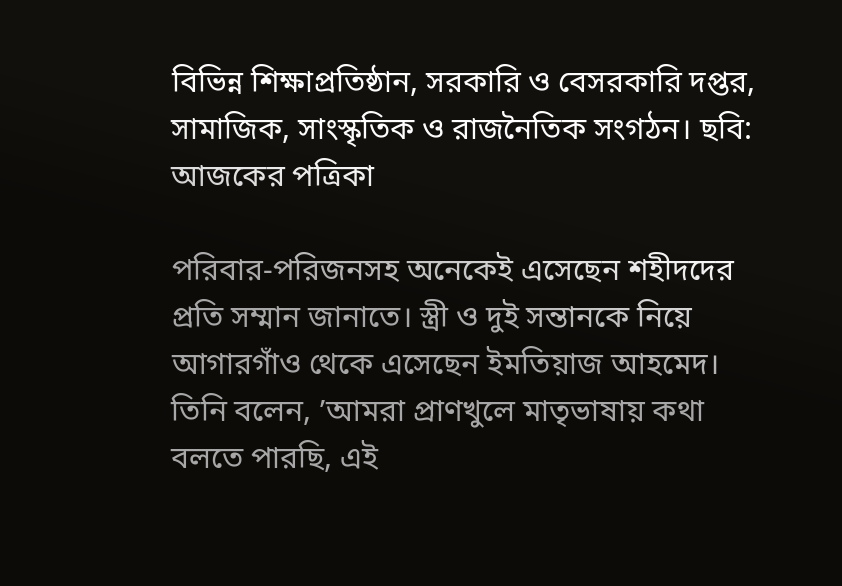বিভিন্ন শিক্ষাপ্রতিষ্ঠান, সরকারি ও বেসরকারি দপ্তর, সামাজিক, সাংস্কৃতিক ও রাজনৈতিক সংগঠন। ছবি: আজকের পত্রিকা

পরিবার-পরিজনসহ অনেকেই এসেছেন শহীদদের প্রতি সম্মান জানাতে। স্ত্রী ও দুই সন্তানকে নিয়ে আগারগাঁও থেকে এসেছেন ইমতিয়াজ আহমেদ। তিনি বলেন, ’আমরা প্রাণখুলে মাতৃভাষায় কথা বলতে পারছি, এই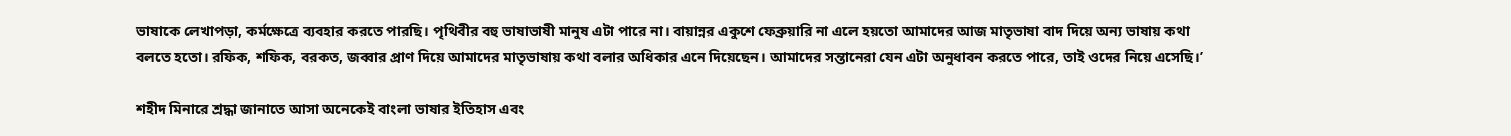ভাষাকে লেখাপড়া, কর্মক্ষেত্রে ব্যবহার করতে পারছি। পৃথিবীর বহু ভাষাভাষী মানুষ এটা পারে না। বায়ান্নর একুশে ফেব্রুয়ারি না এলে হয়তো আমাদের আজ মাতৃভাষা বাদ দিয়ে অন্য ভাষায় কথা বলতে হতো। রফিক, শফিক, বরকত, জব্বার প্রাণ দিয়ে আমাদের মাতৃভাষায় কথা বলার অধিকার এনে দিয়েছেন। আমাদের সন্তানেরা যেন এটা অনুধাবন করতে পারে, তাই ওদের নিয়ে এসেছি।’

শহীদ মিনারে শ্রদ্ধা জানাতে আসা অনেকেই বাংলা ভাষার ইতিহাস এবং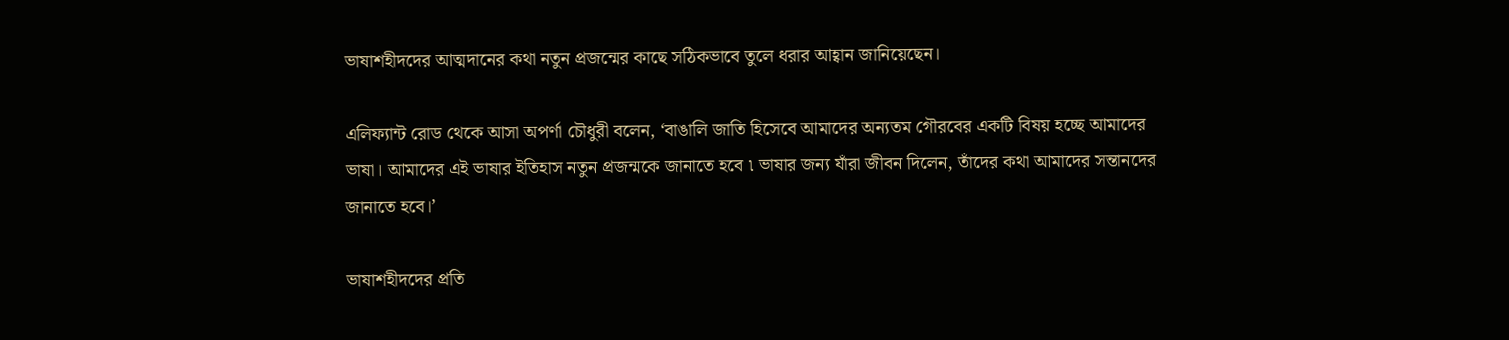ভাষাশহীদদের আত্মদানের কথা নতুন প্রজন্মের কাছে সঠিকভাবে তুলে ধরার আহ্বান জানিয়েছেন।

এলিফ্যান্ট রোড থেকে আসা অপর্ণা চৌধুরী বলেন, ‘বাঙালি জাতি হিসেবে আমাদের অন্যতম গৌরবের একটি বিষয় হচ্ছে আমাদের ভাষা। আমাদের এই ভাষার ইতিহাস নতুন প্রজন্মকে জানাতে হবে ৷ ভাষার জন্য যাঁরা জীবন দিলেন, তাঁদের কথা আমাদের সন্তানদের জানাতে হবে।’

ভাষাশহীদদের প্রতি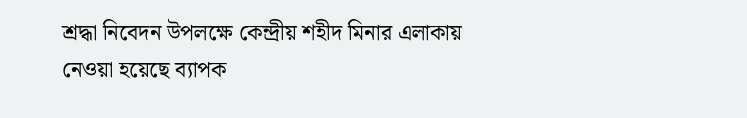শ্রদ্ধা নিবেদন উপলক্ষে কেন্দ্রীয় শহীদ মিনার এলাকায় নেওয়া হয়েছে ব্যাপক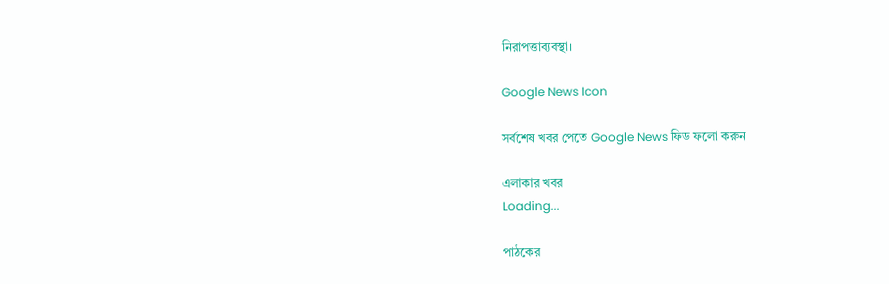নিরাপত্তাব্যবস্থা।

Google News Icon

সর্বশেষ খবর পেতে Google News ফিড ফলো করুন

এলাকার খবর
Loading...

পাঠকের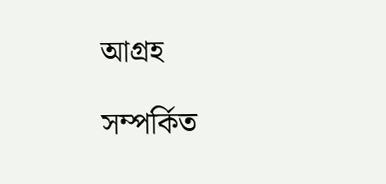আগ্রহ

সম্পর্কিত